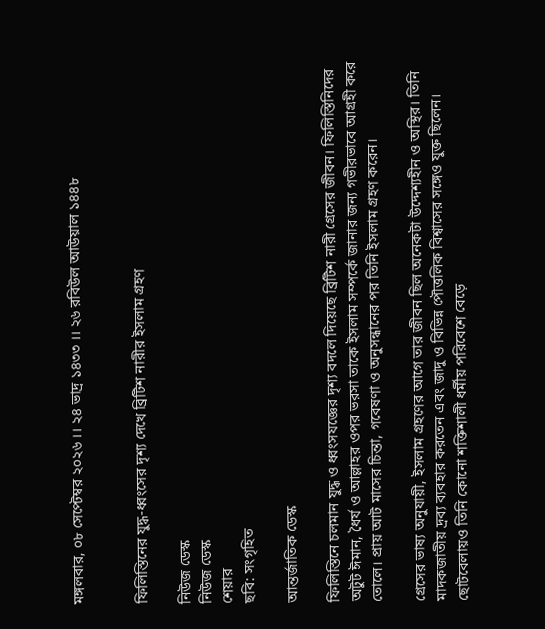মঙ্গলবার, ০৮ সেপ্টেম্বর ২০২৬ ।। ২৪ ভাদ্র ১৪৩৩ ।। ২৬ রবিউল আউয়াল ১৪৪৮


ফিলিস্তিনের যুদ্ধ-ধ্বংসের দৃশ্য দেখে ব্রিটিশ নারীর ইসলাম গ্রহণ

নিউজ ডেস্ক
নিউজ ডেস্ক
শেয়ার
ছবি: সংগৃহিত

আন্তর্জাতিক ডেস্ক

ফিলিস্তিনে চলমান যুদ্ধ ও ধ্বংসযজ্ঞের দৃশ্য বদলে দিয়েছে ব্রিটিশ নারী গ্রেসের জীবন। ফিলিস্তিনিদের অটুট ঈমান, ধৈর্য ও আল্লাহর ওপর ভরসা তাকে ইসলাম সম্পর্কে জানার জন্য গভীরভাবে আগ্রহী করে তোলে। প্রায় আট মাসের চিন্তা, গবেষণা ও অনুসন্ধানের পর তিনি ইসলাম গ্রহণ করেন।

গ্রেসের ভাষ্য অনুযায়ী, ইসলাম গ্রহণের আগে তার জীবন ছিল অনেকটা উদ্দেশ্যহীন ও অস্থির। তিনি মাদকজাতীয় দ্রব্য ব্যবহার করতেন এবং জাদু ও বিভিন্ন পৌত্তলিক বিশ্বাসের সঙ্গেও যুক্ত ছিলেন। ছোটবেলায়ও তিনি কোনো শক্তিশালী ধর্মীয় পরিবেশে বেড়ে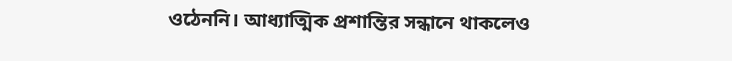ওঠেননি। আধ্যাত্মিক প্রশান্তির সন্ধানে থাকলেও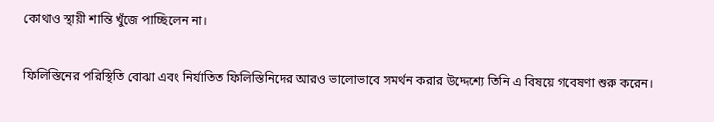কোথাও স্থায়ী শান্তি খুঁজে পাচ্ছিলেন না।

ফিলিস্তিনের পরিস্থিতি বোঝা এবং নির্যাতিত ফিলিস্তিনিদের আরও ভালোভাবে সমর্থন করার উদ্দেশ্যে তিনি এ বিষয়ে গবেষণা শুরু করেন।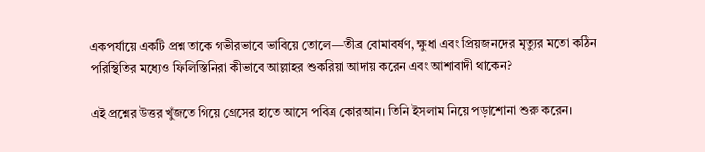একপর্যায়ে একটি প্রশ্ন তাকে গভীরভাবে ভাবিয়ে তোলে—তীব্র বোমাবর্ষণ, ক্ষুধা এবং প্রিয়জনদের মৃত্যুর মতো কঠিন পরিস্থিতির মধ্যেও ফিলিস্তিনিরা কীভাবে আল্লাহর শুকরিয়া আদায় করেন এবং আশাবাদী থাকেন?

এই প্রশ্নের উত্তর খুঁজতে গিয়ে গ্রেসের হাতে আসে পবিত্র কোরআন। তিনি ইসলাম নিয়ে পড়াশোনা শুরু করেন।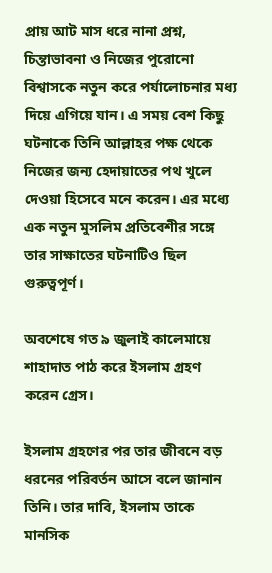প্রায় আট মাস ধরে নানা প্রশ্ন, চিন্তাভাবনা ও নিজের পুরোনো বিশ্বাসকে নতুন করে পর্যালোচনার মধ্য দিয়ে এগিয়ে যান। এ সময় বেশ কিছু ঘটনাকে তিনি আল্লাহর পক্ষ থেকে নিজের জন্য হেদায়াতের পথ খুলে দেওয়া হিসেবে মনে করেন। এর মধ্যে এক নতুন মুসলিম প্রতিবেশীর সঙ্গে তার সাক্ষাতের ঘটনাটিও ছিল গুরুত্বপূর্ণ।

অবশেষে গত ৯ জুলাই কালেমায়ে শাহাদাত পাঠ করে ইসলাম গ্রহণ করেন গ্রেস।

ইসলাম গ্রহণের পর তার জীবনে বড় ধরনের পরিবর্তন আসে বলে জানান তিনি। তার দাবি, ইসলাম তাকে মানসিক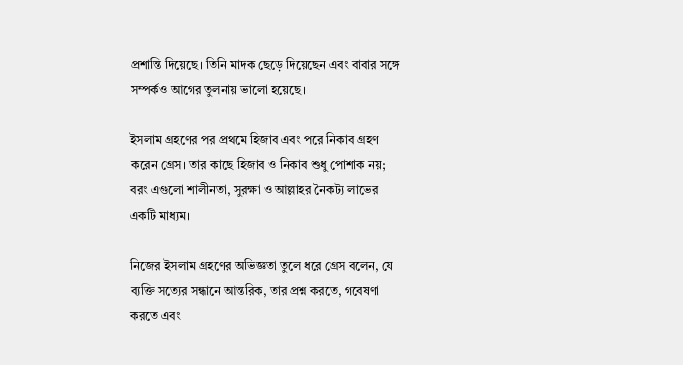প্রশান্তি দিয়েছে। তিনি মাদক ছেড়ে দিয়েছেন এবং বাবার সঙ্গে সম্পর্কও আগের তুলনায় ভালো হয়েছে।

ইসলাম গ্রহণের পর প্রথমে হিজাব এবং পরে নিকাব গ্রহণ করেন গ্রেস। তার কাছে হিজাব ও নিকাব শুধু পোশাক নয়; বরং এগুলো শালীনতা, সুরক্ষা ও আল্লাহর নৈকট্য লাভের একটি মাধ্যম।

নিজের ইসলাম গ্রহণের অভিজ্ঞতা তুলে ধরে গ্রেস বলেন, যে ব্যক্তি সত্যের সন্ধানে আন্তরিক, তার প্রশ্ন করতে, গবেষণা করতে এবং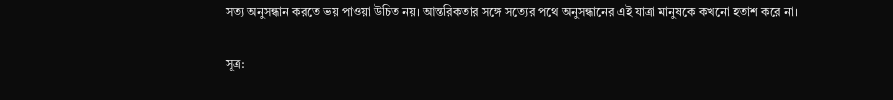সত্য অনুসন্ধান করতে ভয় পাওয়া উচিত নয়। আন্তরিকতার সঙ্গে সত্যের পথে অনুসন্ধানের এই যাত্রা মানুষকে কখনো হতাশ করে না।

সূত্র: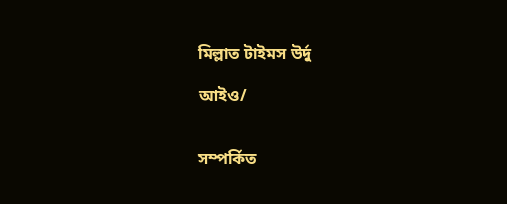মিল্লাত টাইমস উর্দু

আইও/


সম্পর্কিত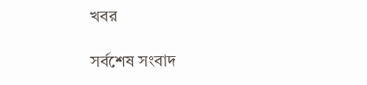খবর

সর্বশেষ সংবাদ